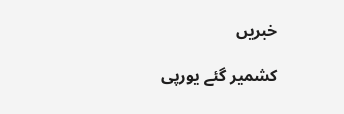خبریں

کشمیر گئے یورپی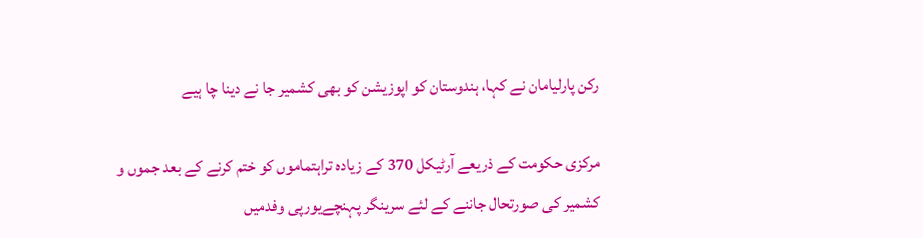رکن پارلیامان نے کہا، ہندوستان کو اپوزیشن کو بھی کشمیر جا نے دینا چا ہیے

مرکزی حکومت کے ذریعے آرٹیکل 370 کے زیادہ تراہتماموں کو ختم کرنے کے بعد جموں و کشمیر کی صورتحال جاننے کے لئے سرینگر پہنچےیورپی وفدمیں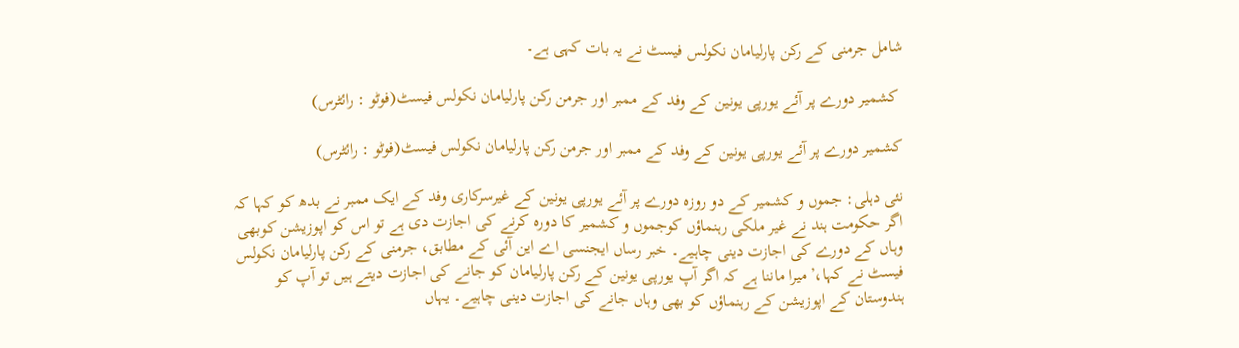شامل جرمنی کے رکن پارلیامان نکولس فیسٹ نے یہ بات کہی ہے۔

 کشمیر دورے پر آئے یورپی یونین کے وفد کے ممبر اور جرمن رکن پارلیامان نکولس فیسٹ(فوٹو : رائٹرس)

کشمیر دورے پر آئے یورپی یونین کے وفد کے ممبر اور جرمن رکن پارلیامان نکولس فیسٹ(فوٹو : رائٹرس)

نئی دہلی: جموں و کشمیر کے دو روزہ دورے پر آئے یورپی یونین کے غیرسرکاری وفد کے ایک ممبر نے بدھ کو کہا کہ اگر حکومت ہند نے غیر ملکی رہنماؤں کوجموں و کشمیر کا دورہ کرنے کی اجازت دی ہے تو اس کو اپوزیشن کوبھی وہاں کے دورے کی اجازت دینی چاہیے۔ خبر رساں ایجنسی اے این آئی کے مطابق، جرمنی کے رکن پارلیامان نکولس فیسٹ نے کہا،’میرا ماننا ہے کہ اگر آپ یورپی یونین کے رکن پارلیامان کو جانے کی اجازت دیتے ہیں تو آپ کو ہندوستان کے اپوزیشن کے رہنماؤں کو بھی وہاں جانے کی اجازت دینی چاہیے۔ یہاں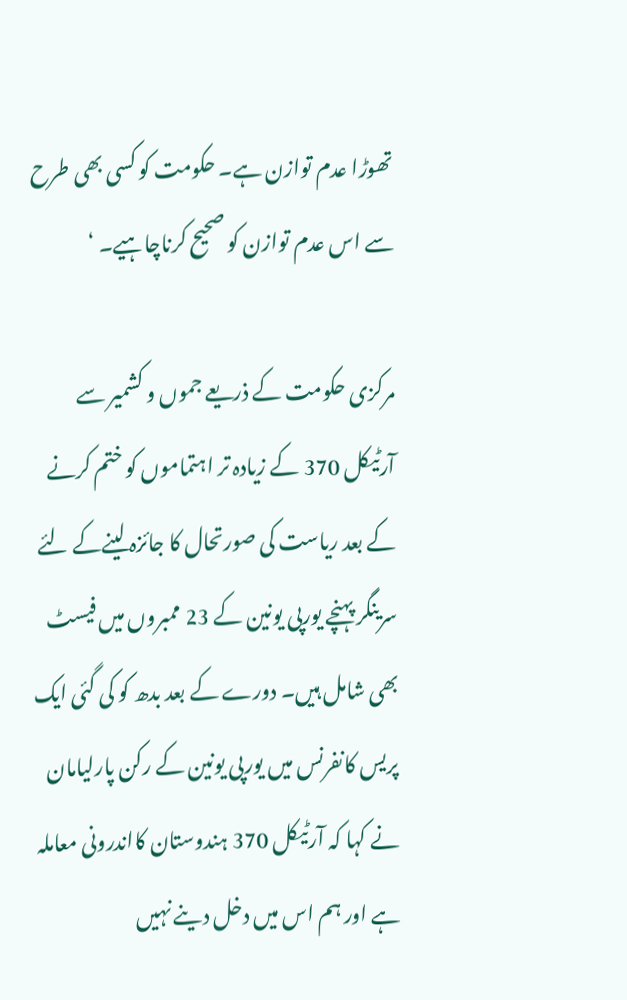تھوڑا عدم توازن ہے۔ حکومت کو کسی بھی طرح سے اس عدم توازن کو صحیح کرناچاہیے۔ ‘

مرکزی حکومت کے ذریعے جموں و کشمیر سے آرٹیکل 370 کے زیادہ تر اہتماموں کو ختم کرنے کے بعد ریاست کی صورتحال کا جائزہ لینےکے لئے سرینگر پہنچے یورپی یونین کے 23 ممبروں میں فیسٹ بھی شامل ہیں۔ دورے کے بعد بدھ کو کی گئی ایک پریس کانفرنس میں یورپی یونین کے رکن پارلیامان نے کہا کہ آرٹیکل 370 ہندوستان کااندرونی معاملہ ہے اور ہم اس میں دخل دینے نہیں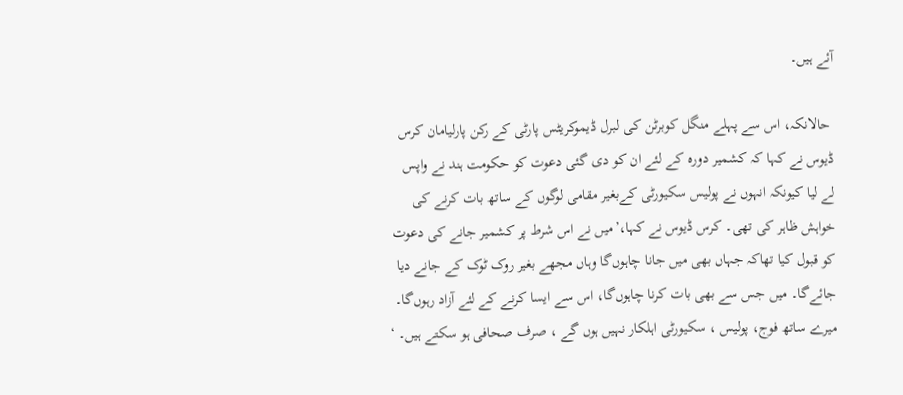آئے ہیں۔

 حالانکہ، اس سے پہلے منگل کوبرٹن کی لبرل ڈیموکریٹس پارٹی کے رکن پارلیامان کرس ڈیوس نے کہا کہ کشمیر دورہ کے لئے ان کو دی گئی دعوت کو حکومت ہند نے واپس لے لیا کیونکہ انہوں نے پولیس سکیورٹی کےبغیر مقامی لوگوں کے ساتھ بات کرنے کی خواہش ظاہر کی تھی۔ کرس ڈیوس نے کہا،’میں نے اس شرط پر کشمیر جانے کی دعوت کو قبول کیا تھاکہ جہاں بھی میں جانا چاہوں‌گا وہاں مجھے بغیر روک ٹوک کے جانے دیا جائے‌گا۔ میں جس سے بھی بات کرنا چاہوں‌گا، اس سے ایسا کرنے کے لئے آزاد رہوں‌گا۔ میرے ساتھ فوج، پولیس ، سکیورٹی اہلکار نہیں ہوں گے ، صرف صحافی ہو سکتے ہیں۔ ‘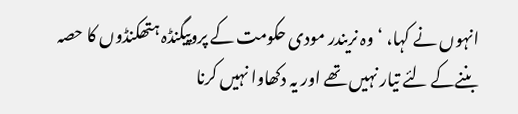انہوں نے کہا، ‘وہ نریندر مودی حکومت کے پروپیگنڈہ ہتھکنڈوں کا حصہ بننےکے لئے تیار نہیں تھے اور یہ دکھاوا نہیں کرنا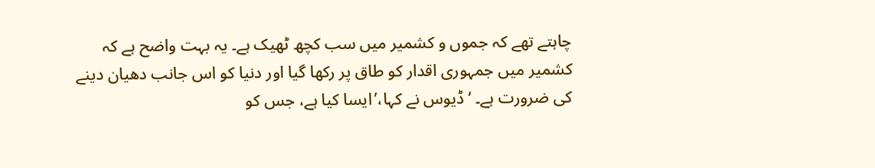چاہتے تھے کہ جموں و کشمیر میں سب کچھ ٹھیک ہے۔ یہ بہت واضح ہے کہ کشمیر میں جمہوری اقدار کو طاق پر رکھا گیا اور دنیا کو اس جانب دھیان دینے کی ضرورت ہے۔ ‘ڈیوس نے کہا،’ایسا کیا ہے، جس کو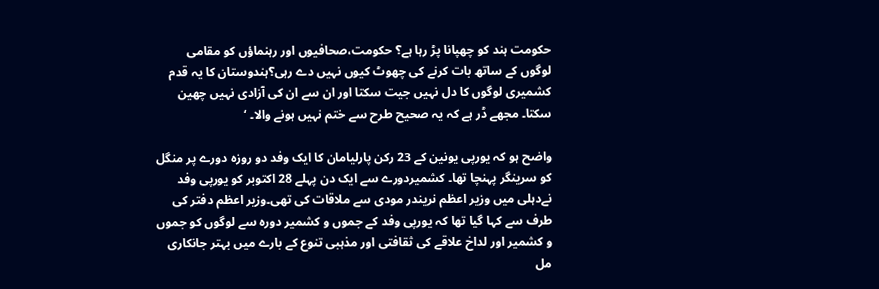حکومت ہند کو چھپانا پڑ رہا ہے؟ حکومت،صحافیوں اور رہنماؤں کو مقامی لوگوں کے ساتھ بات کرنے کی چھوٹ کیوں نہیں دے رہی؟ہندوستان کا یہ قدم  کشمیری لوگوں کا دل نہیں جیت سکتا اور ان سے ان کی آزادی نہیں چھین سکتا۔ مجھے ڈر ہے کہ یہ صحیح طرح سے ختم نہیں ہونے والا۔ ‘

واضح ہو کہ یورپی یونین کے 23 رکن پارلیامان کا ایک وفد دو روزہ دورے پر منگل کو سرینگر پہنچا تھا۔ کشمیردورے سے ایک دن پہلے 28 اکتوبر کو یورپی وفد نےدہلی میں وزیر اعظم نریندر مودی سے ملاقات کی تھی۔وزیر اعظم دفتر کی طرف سے کہا گیا تھا کہ یورپی وفد کے جموں و کشمیر دورہ سے لوگوں کو جموں و کشمیر اور لداخ علاقے کی ثقافتی اور مذہبی تنوع کے بارے میں بہتر جانکاری مل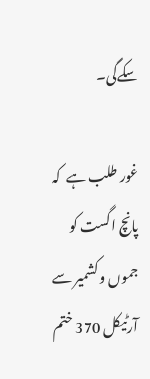سکے‌گی۔

غور طلب ہے  کہ پانچ اگست کو جموں و کشمیر سے آرٹیکل 370 ختم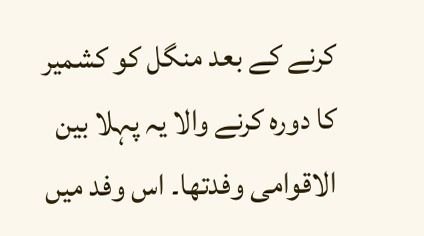کرنے کے بعد منگل کو کشمیر کا دورہ کرنے والا یہ پہلا بین الاقوامی وفدتھا۔ اس وفد میں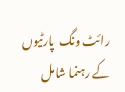رائٹ ونگ  پارٹیوں کے رہنما شامل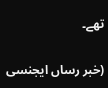تھے۔

(خبر رساں ایجنسی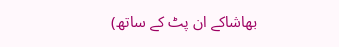بھاشاکے ان پٹ کے ساتھ)